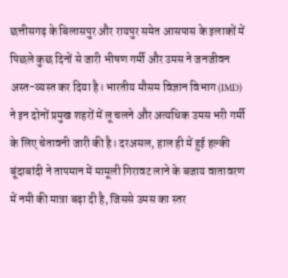छत्तीसगढ़ के बिलासपुर और रायपुर समेत आसपास के इलाकों में पिछले कुछ दिनों से जारी भीषण गर्मी और उमस ने जनजीवन अस्त-व्यस्त कर दिया है। भारतीय मौसम विज्ञान विभाग (IMD) ने इन दोनों प्रमुख शहरों में लू चलने और अत्यधिक उमस भरी गर्मी के लिए चेतावनी जारी की है। दरअसल, हाल ही में हुई हल्की बूंदाबांदी ने तापमान में मामूली गिरावट लाने के बजाय वातावरण में नमी की मात्रा बढ़ा दी है, जिससे उमस का स्तर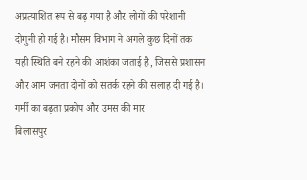अप्रत्याशित रूप से बढ़ गया है और लोगों की परेशानी दोगुनी हो गई है। मौसम विभाग ने अगले कुछ दिनों तक यही स्थिति बने रहने की आशंका जताई है, जिससे प्रशासन और आम जनता दोनों को सतर्क रहने की सलाह दी गई है।
गर्मी का बढ़ता प्रकोप और उमस की मार
बिलासपुर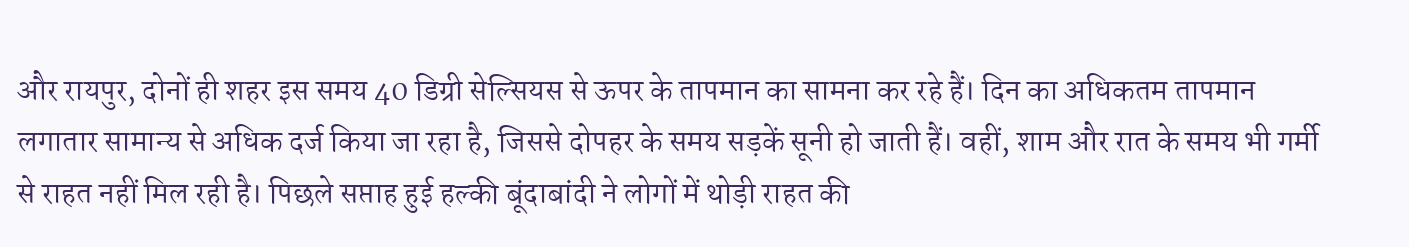और रायपुर, दोनों ही शहर इस समय 40 डिग्री सेल्सियस से ऊपर के तापमान का सामना कर रहे हैं। दिन का अधिकतम तापमान लगातार सामान्य से अधिक दर्ज किया जा रहा है, जिससे दोपहर के समय सड़कें सूनी हो जाती हैं। वहीं, शाम और रात के समय भी गर्मी से राहत नहीं मिल रही है। पिछले सप्ताह हुई हल्की बूंदाबांदी ने लोगों में थोड़ी राहत की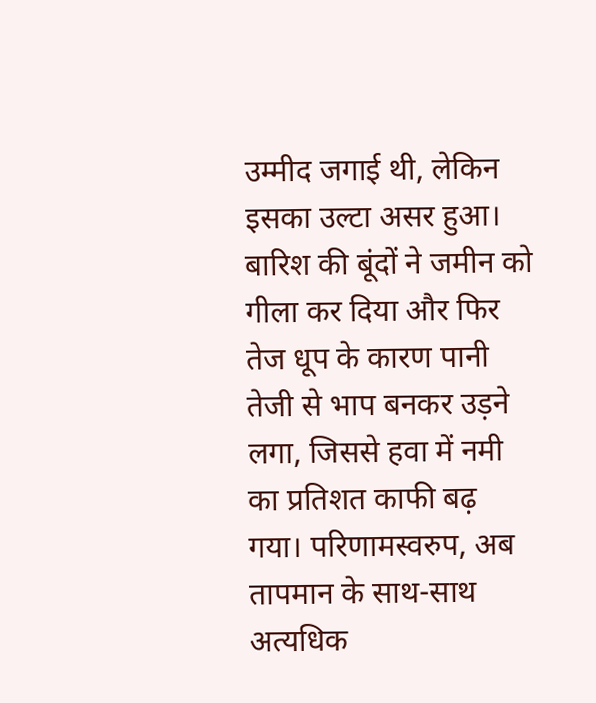उम्मीद जगाई थी, लेकिन इसका उल्टा असर हुआ। बारिश की बूंदों ने जमीन को गीला कर दिया और फिर तेज धूप के कारण पानी तेजी से भाप बनकर उड़ने लगा, जिससे हवा में नमी का प्रतिशत काफी बढ़ गया। परिणामस्वरुप, अब तापमान के साथ-साथ अत्यधिक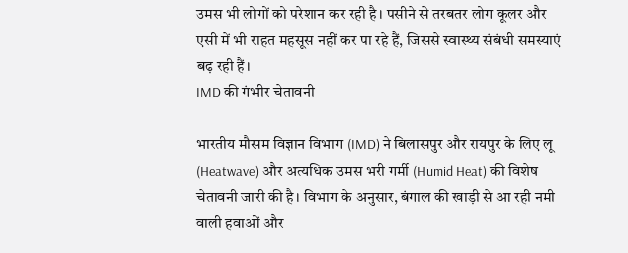उमस भी लोगों को परेशान कर रही है। पसीने से तरबतर लोग कूलर और एसी में भी राहत महसूस नहीं कर पा रहे हैं, जिससे स्वास्थ्य संबंधी समस्याएं बढ़ रही हैं।
IMD की गंभीर चेतावनी

भारतीय मौसम विज्ञान विभाग (IMD) ने बिलासपुर और रायपुर के लिए लू (Heatwave) और अत्यधिक उमस भरी गर्मी (Humid Heat) की विशेष चेतावनी जारी की है। विभाग के अनुसार, बंगाल की खाड़ी से आ रही नमी वाली हवाओं और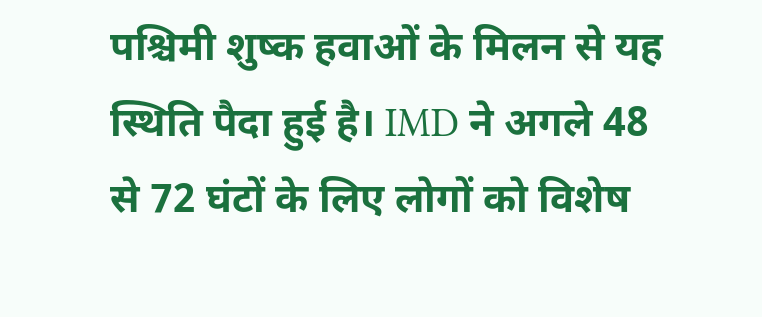पश्चिमी शुष्क हवाओं के मिलन से यह स्थिति पैदा हुई है। IMD ने अगले 48 से 72 घंटों के लिए लोगों को विशेष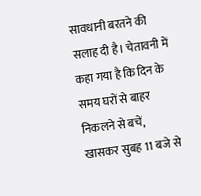सावधानी बरतने की सलाह दी है। चेतावनी में कहा गया है कि दिन के समय घरों से बाहर निकलने से बचें, खासकर सुबह 11 बजे से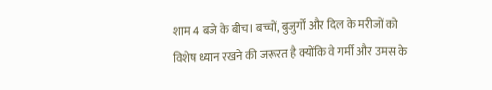शाम 4 बजे के बीच। बच्चों, बुजुर्गों और दिल के मरीजों को विशेष ध्यान रखने की जरूरत है क्योंकि वे गर्मी और उमस के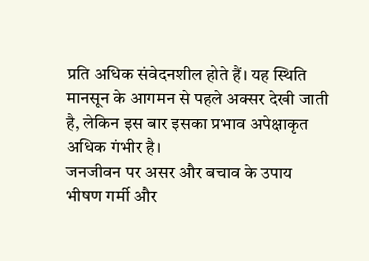प्रति अधिक संवेदनशील होते हैं। यह स्थिति मानसून के आगमन से पहले अक्सर देखी जाती है, लेकिन इस बार इसका प्रभाव अपेक्षाकृत अधिक गंभीर है।
जनजीवन पर असर और बचाव के उपाय
भीषण गर्मी और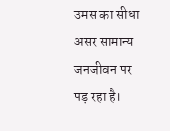उमस का सीधा असर सामान्य जनजीवन पर पड़ रहा है।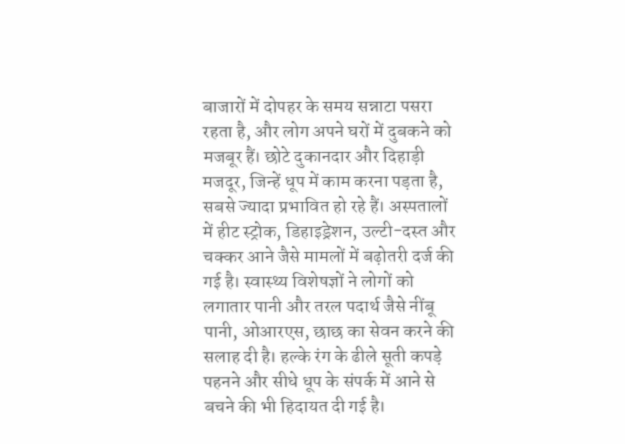बाजारों में दोपहर के समय सन्नाटा पसरा रहता है, और लोग अपने घरों में दुबकने को मजबूर हैं। छोटे दुकानदार और दिहाड़ी मजदूर, जिन्हें धूप में काम करना पड़ता है, सबसे ज्यादा प्रभावित हो रहे हैं। अस्पतालों में हीट स्ट्रोक, डिहाइड्रेशन, उल्टी-दस्त और चक्कर आने जैसे मामलों में बढ़ोतरी दर्ज की गई है। स्वास्थ्य विशेषज्ञों ने लोगों को लगातार पानी और तरल पदार्थ जैसे नींबू पानी, ओआरएस, छाछ का सेवन करने की सलाह दी है। हल्के रंग के ढीले सूती कपड़े पहनने और सीधे धूप के संपर्क में आने से बचने की भी हिदायत दी गई है।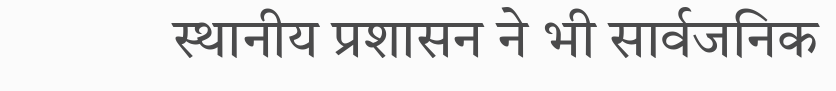स्थानीय प्रशासन ने भी सार्वजनिक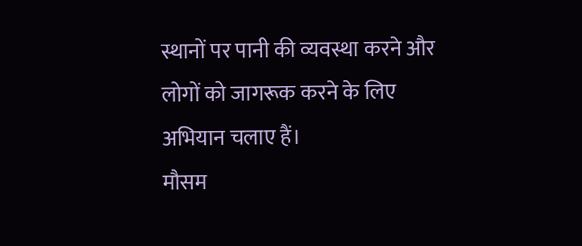स्थानों पर पानी की व्यवस्था करने और लोगों को जागरूक करने के लिए अभियान चलाए हैं।
मौसम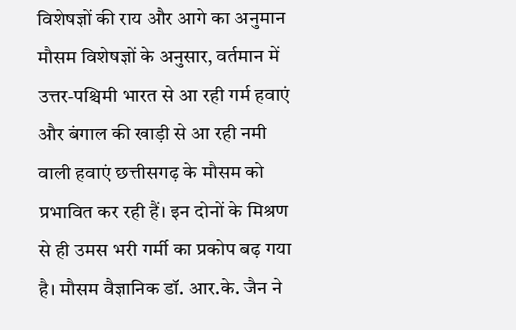विशेषज्ञों की राय और आगे का अनुमान
मौसम विशेषज्ञों के अनुसार, वर्तमान में उत्तर-पश्चिमी भारत से आ रही गर्म हवाएं और बंगाल की खाड़ी से आ रही नमी वाली हवाएं छत्तीसगढ़ के मौसम को प्रभावित कर रही हैं। इन दोनों के मिश्रण से ही उमस भरी गर्मी का प्रकोप बढ़ गया है। मौसम वैज्ञानिक डॉ. आर.के. जैन ने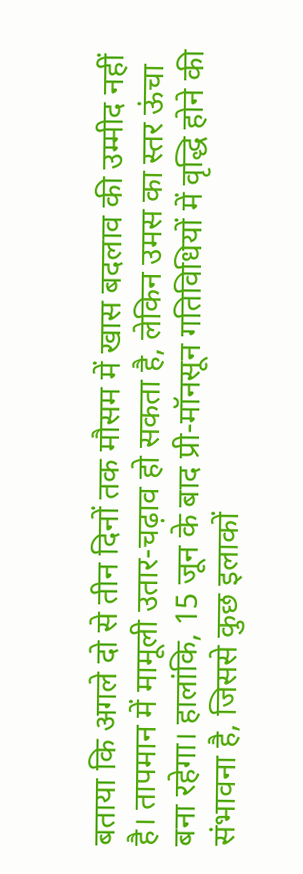बताया कि अगले दो से तीन दिनों तक मौसम में खास बदलाव की उम्मीद नहीं है। तापमान में मामूली उतार-चढ़ाव हो सकता है, लेकिन उमस का स्तर ऊंचा बना रहेगा। हालांकि, 15 जून के बाद प्री-मॉनसून गतिविधियों में वृद्धि होने की संभावना है, जिससे कुछ इलाकों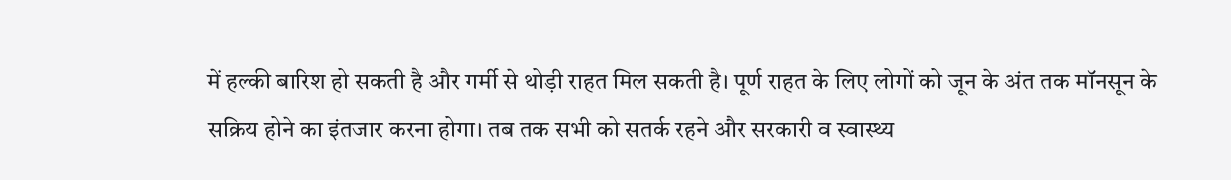में हल्की बारिश हो सकती है और गर्मी से थोड़ी राहत मिल सकती है। पूर्ण राहत के लिए लोगों को जून के अंत तक मॉनसून के सक्रिय होने का इंतजार करना होगा। तब तक सभी को सतर्क रहने और सरकारी व स्वास्थ्य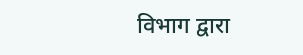विभाग द्वारा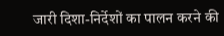जारी दिशा-निर्देशों का पालन करने की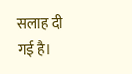सलाह दी गई है।